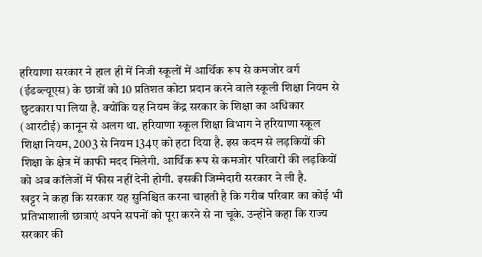हरियाणा सरकार ने हाल ही में निजी स्कूलों में आर्थिक रूप से कमजोर वर्ग (ईडब्ल्यूएस) के छात्रों को 10 प्रतिशत कोटा प्रदान करने वाले स्कूली शिक्षा नियम से छुटकारा पा लिया है. क्योंकि यह नियम केंद्र सरकार के शिक्षा का अधिकार (आरटीई) कानून से अलग था. हरियाणा स्कूल शिक्षा विभाग ने हरियाणा स्कूल शिक्षा नियम, 2003 से नियम 134ए को हटा दिया है. इस कदम से लड़कियों की शिक्षा के क्षेत्र में काफी मदद मिलेगी. आर्थिक रूप से कमजोर परिवारों की लड़कियों को अब कॉलेजों में फीस नहीं देनी होगी. इसकी जिम्मेदारी सरकार ने ली है.
खट्टर ने कहा कि सरकार यह सुनिश्चित करना चाहती है कि गरीब परिवार का कोई भी प्रतिभाशाली छात्राएं अपने सपनों को पूरा करने से ना चूके. उन्होंने कहा कि राज्य सरकार की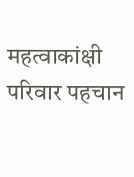महत्वाकांक्षी परिवार पहचान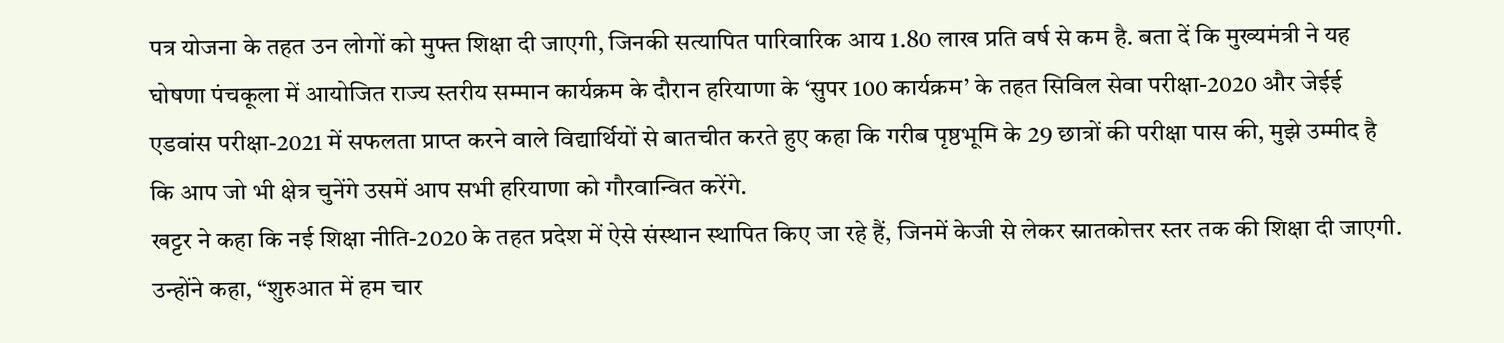पत्र योजना के तहत उन लोगों को मुफ्त शिक्षा दी जाएगी, जिनकी सत्यापित पारिवारिक आय 1.80 लाख प्रति वर्ष से कम है. बता दें कि मुख्यमंत्री ने यह घोषणा पंचकूला में आयोजित राज्य स्तरीय सम्मान कार्यक्रम के दौरान हरियाणा के ‘सुपर 100 कार्यक्रम’ के तहत सिविल सेवा परीक्षा-2020 और जेईई एडवांस परीक्षा-2021 में सफलता प्राप्त करने वाले विद्यार्थियों से बातचीत करते हुए कहा कि गरीब पृष्ठभूमि के 29 छात्रों की परीक्षा पास की, मुझे उम्मीद है कि आप जो भी क्षेत्र चुनेंगे उसमें आप सभी हरियाणा को गौरवान्वित करेंगे.
खट्टर ने कहा कि नई शिक्षा नीति-2020 के तहत प्रदेश में ऐसे संस्थान स्थापित किए जा रहे हैं, जिनमें केजी से लेकर स्नातकोत्तर स्तर तक की शिक्षा दी जाएगी. उन्होंने कहा, “शुरुआत में हम चार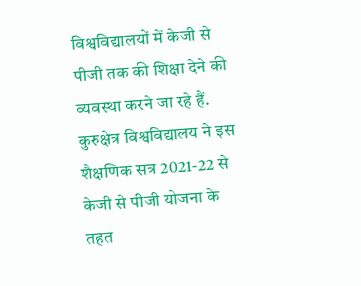विश्वविद्यालयों में केजी से पीजी तक की शिक्षा देने की व्यवस्था करने जा रहे हैं. कुरुक्षेत्र विश्वविद्यालय ने इस शैक्षणिक सत्र 2021-22 से केजी से पीजी योजना के तहत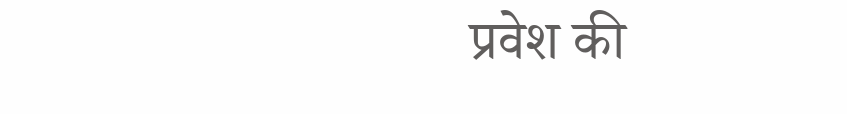प्रवेश की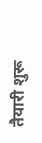तैयारी शुरू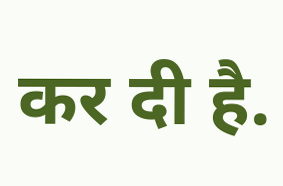कर दी है.